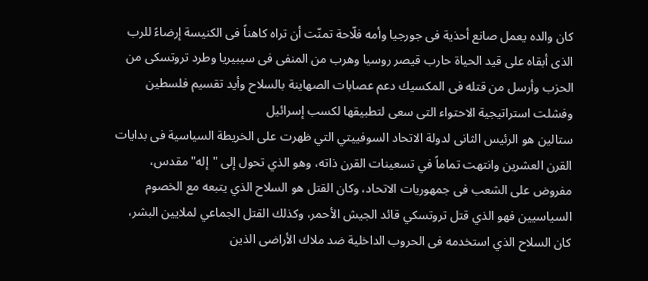كان والده يعمل صانع أحذية فى جورجيا وأمه فلّاحة تمنّت أن تراه كاهناً فى الكنيسة إرضاءً للرب الذى أبقاه على قيد الحياة حارب قيصر روسيا وهرب من المنفى فى سيبيريا وطرد تروتسكى من الحزب وأرسل من قتله فى المكسيك دعم عصابات الصهاينة بالسلاح وأيد تقسيم فلسطين وفشلت استراتيجية الاحتواء التى سعى لتطبيقها لكسب إسرائيل
ستالين هو الرئيس الثانى لدولة الاتحاد السوفييتي التي ظهرت على الخريطة السياسية فى بدايات القرن العشرين وانتهت تماماً في تسعينات القرن ذاته، وهو الذي تحول إلى "إله" مقدس، مفروض على الشعب فى جمهوريات الاتحاد، وكان القتل هو السلاح الذي يتبعه مع الخصوم السياسيين فهو الذي قتل تروتسكي قائد الجيش الأحمر، وكذلك القتل الجماعي لملايين البشر، كان السلاح الذي استخدمه فى الحروب الداخلية ضد ملاك الأراضى الذين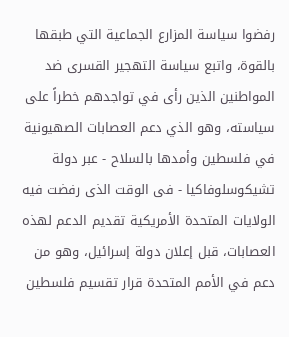رفضوا سياسة المزارع الجماعية التي طبقها بالقوة، واتبع سياسة التهجير القسرى ضد المواطنين الذين رأى في تواجدهم خطراً على سياسته، وهو الذي دعم العصابات الصهيونية في فلسطين وأمدها بالسلاح - عبر دولة تشيكوسلوفاكيا - فى الوقت الذى رفضت فيه الولايات المتحدة الأمريكية تقديم الدعم لهذه العصابات، قبل إعلان دولة إسرائيل، وهو من دعم في الأمم المتحدة قرار تقسيم فلسطين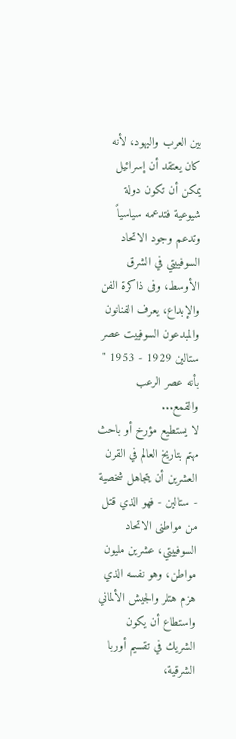بين العرب واليهود، لأنه كان يعتقد أن إسرائيل يمكن أن تكون دولة شيوعية فتدعمه سياسياً وتدعم وجود الاتحاد السوفييتي في الشرق الأوسط، وفى ذاكرة الفن والإبداع، يعرف الفنانون والمبدعون السوفييت عصر ستالين 1929 - 1953 " بأنه عصر الرعب والقمع...
لا يستطيع مؤرخ أو باحث مهتم بتاريخ العالم في القرن العشرين أن يتجاهل شخصية - ستالين - فهو الذي قتل من مواطنى الاتحاد السوفييتي، عشرين مليون مواطن، وهو نفسه الذي هزم هتلر والجيش الألماني واستطاع أن يكون الشريك في تقسيم أوربا الشرقية،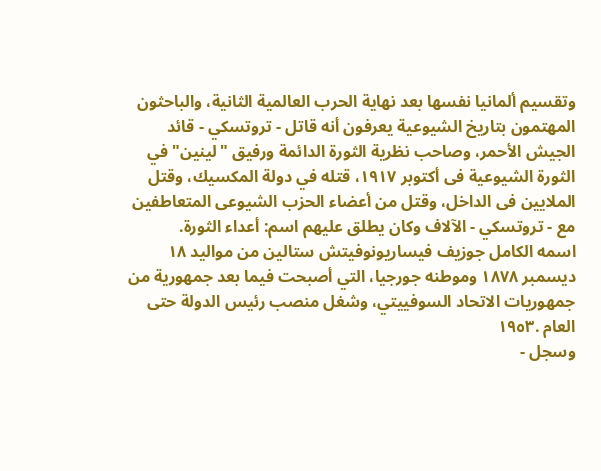وتقسيم ألمانيا نفسها بعد نهاية الحرب العالمية الثانية، والباحثون المهتمون بتاريخ الشيوعية يعرفون أنه قاتل - تروتسكي - قائد الجيش الأحمر، وصاحب نظرية الثورة الدائمة ورفيق "لينين" في الثورة الشيوعية فى أكتوبر ۱۹۱۷، قتله في دولة المكسيك، وقتل الملايين فى الداخل، وقتل من أعضاء الحزب الشيوعى المتعاطفين مع - تروتسكي - الآلاف وكان يطلق عليهم اسم: أعداء الثورة.
اسمه الكامل جوزيف فيساريونوفيتش ستالين من مواليد ۱۸ ديسمبر ۱۸۷۸ وموطنه جورجيا، التي أصبحت فيما بعد جمهورية من جمهوريات الاتحاد السوفييتي، وشغل منصب رئيس الدولة حتى العام .١٩٥٣
وسجل -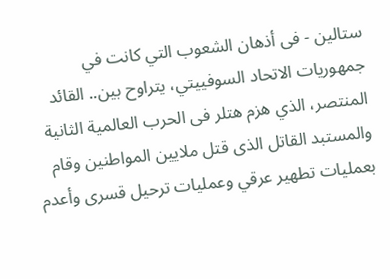ستالين - فى أذهان الشعوب التي كانت في جمهوريات الاتحاد السوفييتي، يتراوح بين.. القائد المنتصر، الذي هزم هتلر فى الحرب العالمية الثانية والمستبد القاتل الذى قتل ملايين المواطنين وقام بعمليات تطهير عرقي وعمليات ترحيل قسری وأعدم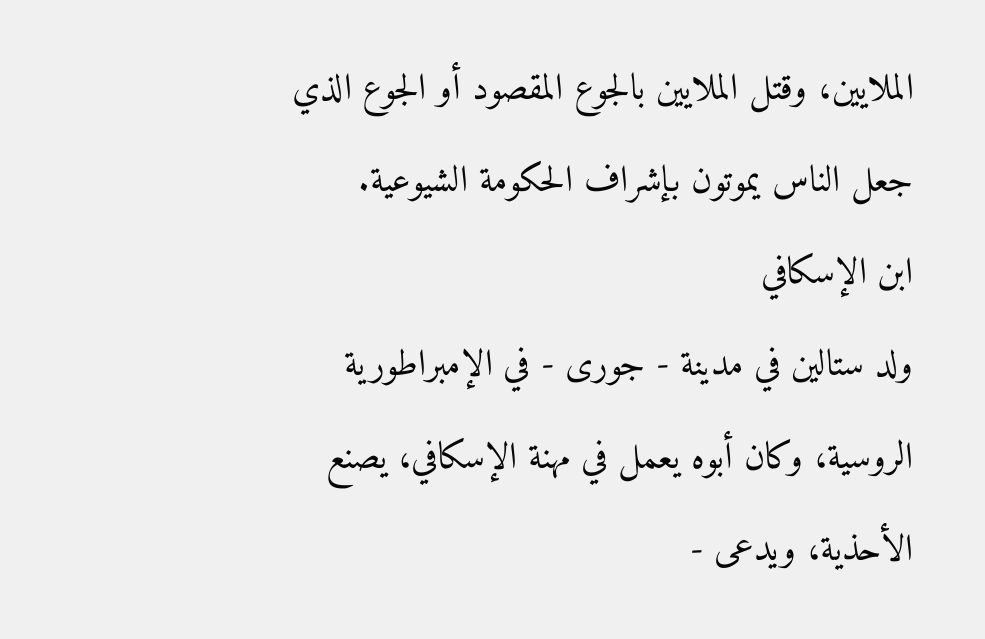الملايين، وقتل الملايين بالجوع المقصود أو الجوع الذي جعل الناس يموتون بإشراف الحكومة الشيوعية.
ابن الإسكافي
ولد ستالين في مدينة - جورى - في الإمبراطورية الروسية، وكان أبوه يعمل في مهنة الإسكافي، يصنع الأحذية، ويدعى -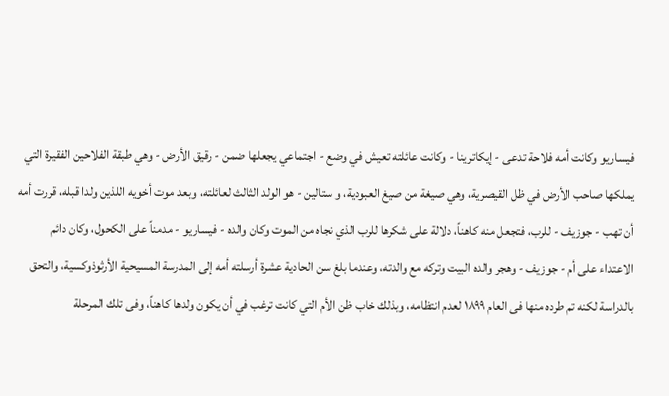فيساريو وكانت أمه فلاحة تدعى - إيكاترينا - وكانت عائلته تعيش في وضع - اجتماعي يجعلها ضمن - رقيق الأرض - وهي طبقة الفلاحين الفقيرة التي يملكها صاحب الأرض في ظل القيصرية، وهي صيغة من صيغ العبودية، و ستالين - هو الولد الثالث لعائلته، وبعد موت أخويه اللذين ولدا قبله، قررت أمه أن تهب - جوزيف - للرب، فتجعل منه كاهناً، دلالة على شكرها للرب الذي نجاه من الموت وكان والده - فيساريو - مدمناً على الكحول، وكان دائم الاعتداء على أم - جوزيف - وهجر والده البيت وتركه مع والدته، وعندما بلغ سن الحادية عشرة أرسلته أمه إلى المدرسة المسيحية الأرثوذوكسية، والتحق بالدراسة لكنه تم طرده منها فى العام ۱۸۹۹ لعدم انتظامه، وبذلك خاب ظن الأم التي كانت ترغب في أن يكون ولدها كاهناً، وفى تلك المرحلة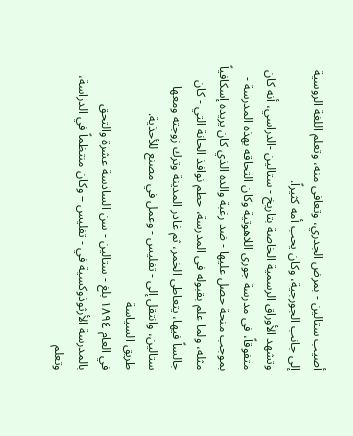أصيب ستالين - بمرض الجدري، وتعافى منه، وتعلم اللغة الروسية إلى جانب الجورجية، وكان يحب أمه كثيراً.
وتشهد الأوراق الرسمية الخاصة بتاريخ - ستالين -الدراسي، أنه كان متفوقاً، فى مدرسة جورى اللاهوتية وكان التحاقه بهذه المدرسة - بموجب منحة حصل عليها - ضد رغبة والده الذي كان يريده إسكافياً مثله، ولما علم بقبوله فى المدرسة، حطم نوافذ الحانة التي - كان جالساً فيها، يتعاطى الخمر، ثم غادر المدينة وترك زوجته ومعها ستالين، وانتقل إلى - تفليس - وعمل في مصنع للأحذية.
طريق السياسة
في العام ١٨٩٤ بلغ - ستالين - سن السادسة عشرة والتحق بالمدرسة الأرثوذوكسية في - تفليس – وكان منتظماً في الدراسة، وتعلم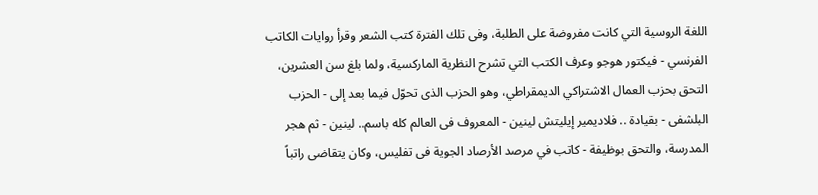اللغة الروسية التي كانت مفروضة على الطلبة، وفى تلك الفترة كتب الشعر وقرأ روايات الكاتب الفرنسي - فيكتور هوجو وعرف الكتب التي تشرح النظرية الماركسية، ولما بلغ سن العشرين، التحق بحزب العمال الاشتراكي الديمقراطي، وهو الحزب الذى تحوّل فيما بعد إلى - الحزب البلشفى - بقيادة .. فلاديمير إيليتش لينين - المعروف فى العالم كله باسم.. لينين - ثم هجر المدرسة، والتحق بوظيفة - كاتب في مرصد الأرصاد الجوية فى تفليس، وكان يتقاضى راتباً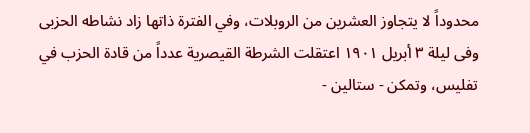محدوداً لا يتجاوز العشرين من الروبلات، وفي الفترة ذاتها زاد نشاطه الحزبى وفى ليلة ٣ أبريل ۱۹۰۱ اعتقلت الشرطة القيصرية عدداً من قادة الحزب في تفليس، وتمكن - ستالين -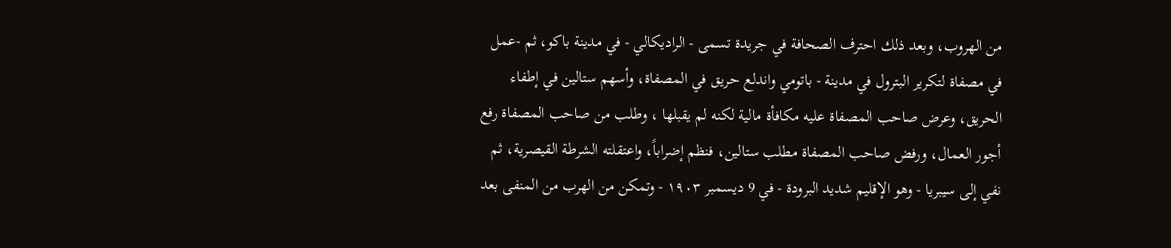من الهروب، وبعد ذلك احترف الصحافة في جريدة تسمى - الراديكالي - في مدينة باكو، ثم -عمل في مصفاة لتكرير البترول في مدينة - باتومي واندلع حريق في المصفاة، وأسهم ستالين في إطفاء الحريق، وعرض صاحب المصفاة عليه مكافأة مالية لكنه لم يقبلها ، وطلب من صاحب المصفاة رفع أجور العمال، ورفض صاحب المصفاة مطلب ستالين، فنظم إضراباً، واعتقلته الشرطة القيصرية، ثم نفي إلى سيبريا - وهو الإقليم شديد البرودة - في 9 ديسمبر ۱۹۰۳ - وتمكن من الهرب من المنفى بعد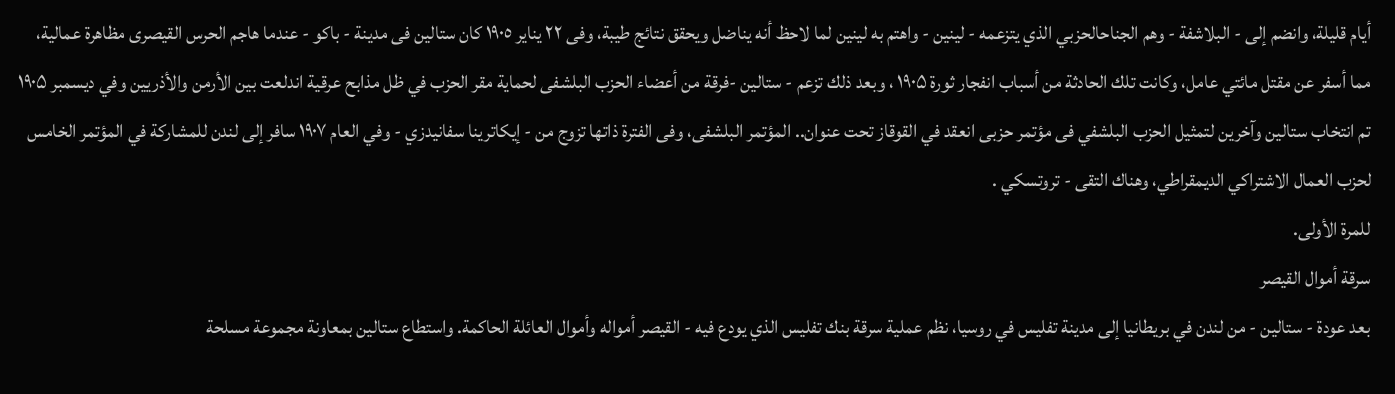أيام قليلة، وانضم إلى - البلاشفة - وهم الجناحالحزبي الذي يتزعمه - لينين - واهتم به لینین لما لاحظ أنه يناضل ويحقق نتائج طيبة، وفى ۲۲ يناير ١٩٠٥ كان ستالين فى مدينة - باكو - عندما هاجم الحرس القيصرى مظاهرة عمالية، مما أسفر عن مقتل مائتي عامل، وكانت تلك الحادثة من أسباب انفجار ثورة ۱۹۰۵ ، وبعد ذلك تزعم - ستالين -فرقة من أعضاء الحزب البلشفى لحماية مقر الحزب في ظل مذابح عرقية اندلعت بين الأرمن والأذريين وفي ديسمبر ۱۹۰۵ تم انتخاب ستالين وآخرين لتمثيل الحزب البلشفي فى مؤتمر حزبى انعقد في القوقاز تحت عنوان.. المؤتمر البلشفى، وفى الفترة ذاتها تزوج من - إيكاترينا سفانيدزي - وفي العام ۱۹۰۷ سافر إلى لندن للمشاركة في المؤتمر الخامس لحزب العمال الاشتراكي الديمقراطي، وهناك التقى - تروتسكي .
للمرة الأولى.
سرقة أموال القيصر
بعد عودة - ستالين - من لندن في بريطانيا إلى مدينة تفليس في روسيا، نظم عملية سرقة بنك تفليس الذي يودع فيه - القيصر أمواله وأموال العائلة الحاكمة. واستطاع ستالين بمعاونة مجموعة مسلحة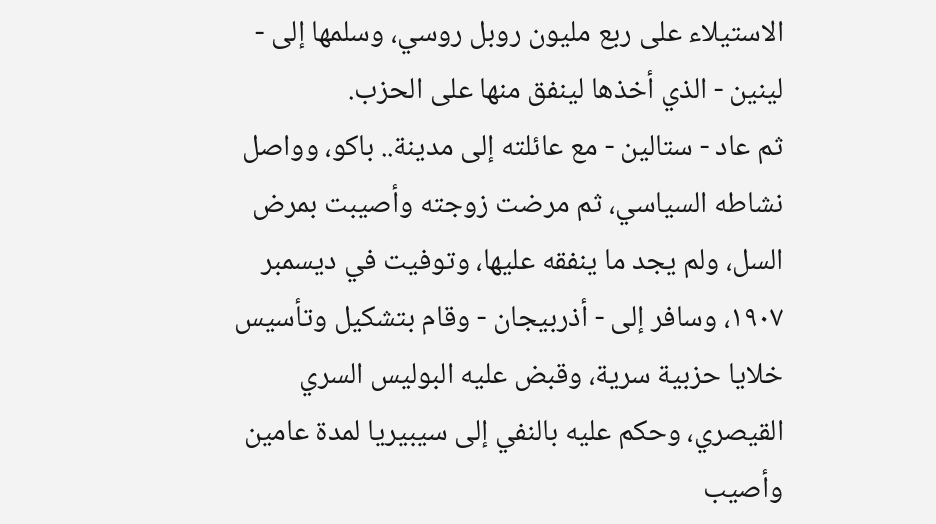الاستيلاء على ربع مليون روبل روسي، وسلمها إلى - لينين - الذي أخذها لينفق منها على الحزب.
ثم عاد - ستالين - مع عائلته إلى مدينة.. باكو، وواصل نشاطه السياسي، ثم مرضت زوجته وأصيبت بمرض السل، ولم يجد ما ينفقه عليها، وتوفيت في ديسمبر ۱۹۰۷، وسافر إلى - أذربيجان - وقام بتشكيل وتأسيس خلايا حزبية سرية، وقبض عليه البوليس السري القيصري، وحكم عليه بالنفي إلى سيبيريا لمدة عامين وأصيب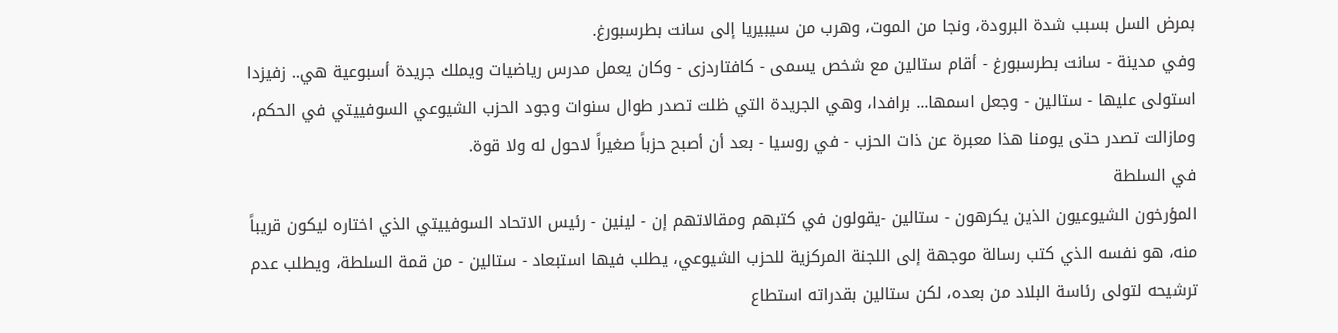بمرض السل بسبب شدة البرودة، ونجا من الموت، وهرب من سيبيريا إلى سانت بطرسبورغ.
وفي مدينة - سانت بطرسبورغ - أقام ستالين مع شخص يسمى - كافتاردزی - وكان يعمل مدرس رياضيات ويملك جريدة أسبوعية هي.. زفيزدا استولى عليها - ستالين - وجعل اسمها... برافدا، وهي الجريدة التي ظلت تصدر طوال سنوات وجود الحزب الشيوعي السوفييتي في الحكم، ومازالت تصدر حتى يومنا هذا معبرة عن ذات الحزب - في روسيا - بعد أن أصبح حزباً صغيراً لاحول له ولا قوة.
في السلطة
المؤرخون الشيوعيون الذين يكرهون - ستالين -يقولون في كتبهم ومقالاتهم إن - لينين - رئيس الاتحاد السوفييتي الذي اختاره ليكون قريباً منه، هو نفسه الذي كتب رسالة موجهة إلى اللجنة المركزية للحزب الشيوعي، يطلب فيها استبعاد - ستالين - من قمة السلطة، ويطلب عدم ترشيحه لتولى رئاسة البلاد من بعده، لكن ستالين بقدراته استطاع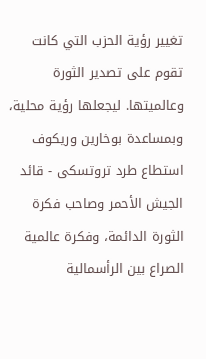تغيير رؤية الحزب التي كانت تقوم على تصدير الثورة وعالميتها. ليجعلها رؤية محلية، وبمساعدة بوخارين وريكوف استطاع طرد تروتسکی - قائد الجيش الأحمر وصاحب فكرة الثورة الدائمة، وفكرة عالمية الصراع بين الرأسمالية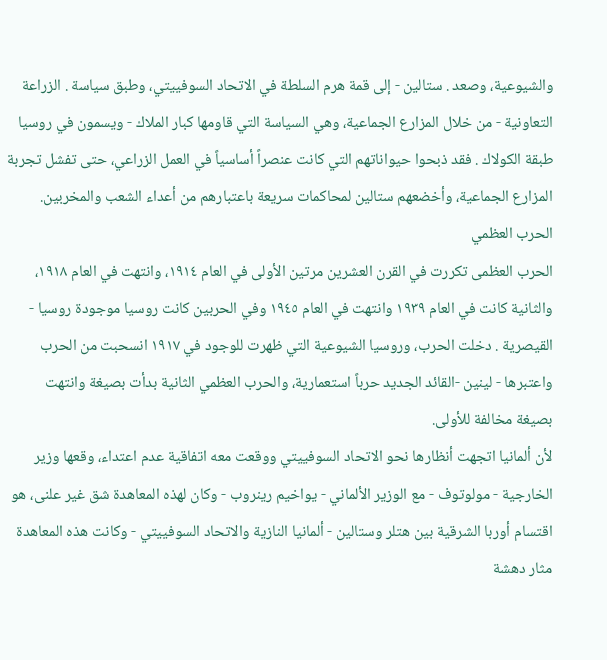والشيوعية، وصعد . ستالين - إلى قمة هرم السلطة في الاتحاد السوفييتي، وطبق سياسة . الزراعة التعاونية - من خلال المزارع الجماعية، وهي السياسة التي قاومها كبار الملاك - ويسمون في روسيا طبقة الكولاك . فقد ذبحوا حيواناتهم التي كانت عنصراً أساسياً في العمل الزراعي، حتى تفشل تجربة المزارع الجماعية، وأخضعهم ستالين لمحاكمات سريعة باعتبارهم من أعداء الشعب والمخربين.
الحرب العظمي
الحرب العظمى تكررت في القرن العشرين مرتين الأولى في العام ١٩١٤، وانتهت في العام ۱۹۱۸، والثانية كانت في العام ۱۹۳۹ وانتهت في العام ١٩٤٥ وفي الحربين كانت روسيا موجودة روسيا - القيصرية . دخلت الحرب، وروسيا الشيوعية التي ظهرت للوجود في ۱۹۱۷ انسحبت من الحرب واعتبرها - لينين -القائد الجديد حرباً استعمارية، والحرب العظمي الثانية بدأت بصيغة وانتهت بصيغة مخالفة للأولى.
لأن ألمانيا اتجهت أنظارها نحو الاتحاد السوفييتي ووقعت معه اتفاقية عدم اعتداء، وقعها وزير الخارجية - مولوتوف - مع الوزير الألماني - يواخيم رينروب - وكان لهذه المعاهدة شق غير علنى، هو اقتسام أوربا الشرقية بين هتلر وستالين - ألمانيا النازية والاتحاد السوفييتي - وكانت هذه المعاهدة مثار دهشة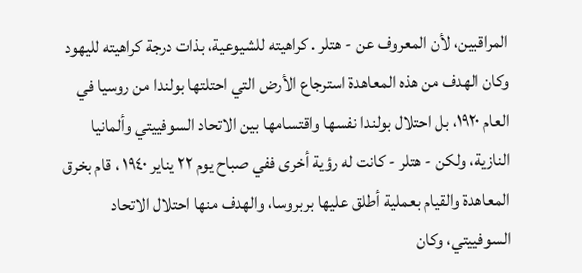المراقبين، لأن المعروف عن - هتلر . كراهيته للشيوعية، بذات درجة كراهيته لليهود وكان الهدف من هذه المعاهدة استرجاع الأرض التي احتلتها بولندا من روسيا في العام ۱۹۲۰، بل احتلال بولندا نفسها واقتسامها بين الاتحاد السوفييتي وألمانيا النازية، ولكن - هتلر - كانت له رؤية أخرى ففي صباح يوم ٢٢ يناير ١٩٤٠ ، قام بخرق المعاهدة والقيام بعملية أطلق عليها بربروسا، والهدف منها احتلال الاتحاد السوفييتي، وكان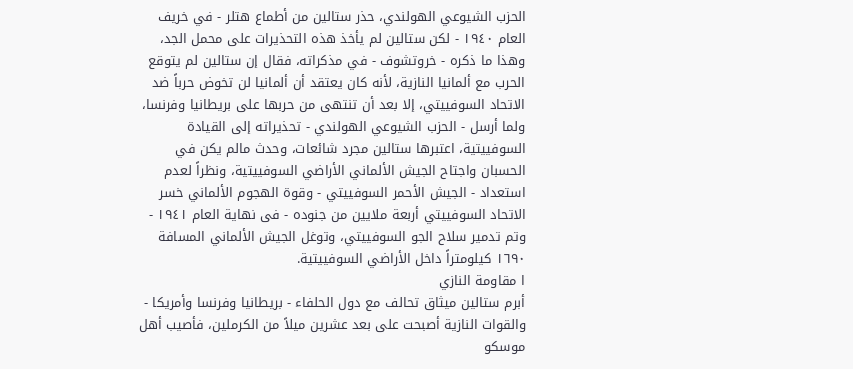الحزب الشيوعي الهولندي، حذر ستالين من أطماع هتلر - في خريف العام ١٩٤٠ - لكن ستالين لم يأخذ هذه التحذيرات على محمل الجد، وهذا ما ذكره - خروتشوف - في مذكراته، فقال إن ستالين لم يتوقع الحرب مع ألمانيا النازية، لأنه كان يعتقد أن ألمانيا لن تخوض حرباً ضد الاتحاد السوفييتي، إلا بعد أن تنتهى من حربها على بريطانيا وفرنسا، ولما أرسل - الحزب الشيوعي الهولندي - تحذيراته إلى القيادة السوفييتية، اعتبرها ستالین مجرد شائعات، وحدث مالم يكن في الحسبان واجتاح الجيش الألماني الأراضي السوفييتية، ونظراً لعدم استعداد - الجيش الأحمر السوفييتي - وقوة الهجوم الألماني خسر الاتحاد السوفييتي أربعة ملايين من جنوده - فى نهاية العام ١٩٤١ - وتم تدمير سلاح الجو السوفييتي، وتوغل الجيش الألماني المسافة ١٦٩٠ كيلومتراً داخل الأراضي السوفييتية.
ا مقاومة النازي
أبرم ستالين ميثاق تحالف مع دول الحلفاء - بريطانيا وفرنسا وأمريكا - والقوات النازية أصبحت على بعد عشرين ميلاً من الكرملين، فأصيب أهل موسكو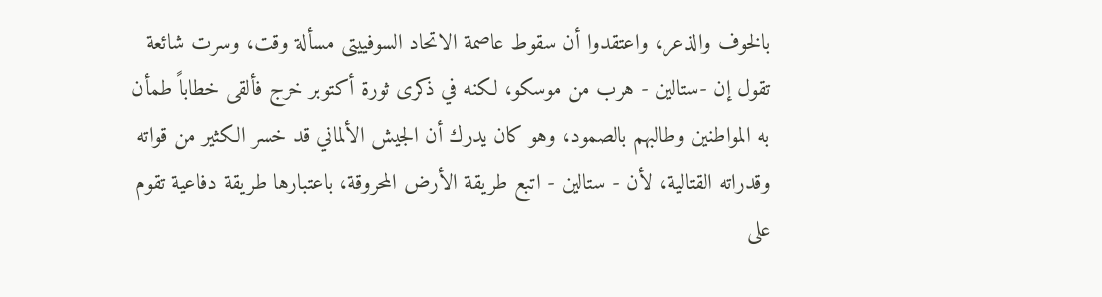بالخوف والذعر، واعتقدوا أن سقوط عاصمة الاتحاد السوفييتى مسألة وقت، وسرت شائعة تقول إن -ستالین - هرب من موسكو، لكنه في ذكرى ثورة أكتوبر خرج فألقى خطاباً طمأن به المواطنين وطالبهم بالصمود، وهو كان يدرك أن الجيش الألماني قد خسر الكثير من قواته وقدراته القتالية، لأن - ستالين - اتبع طريقة الأرض المحروقة، باعتبارها طريقة دفاعية تقوم على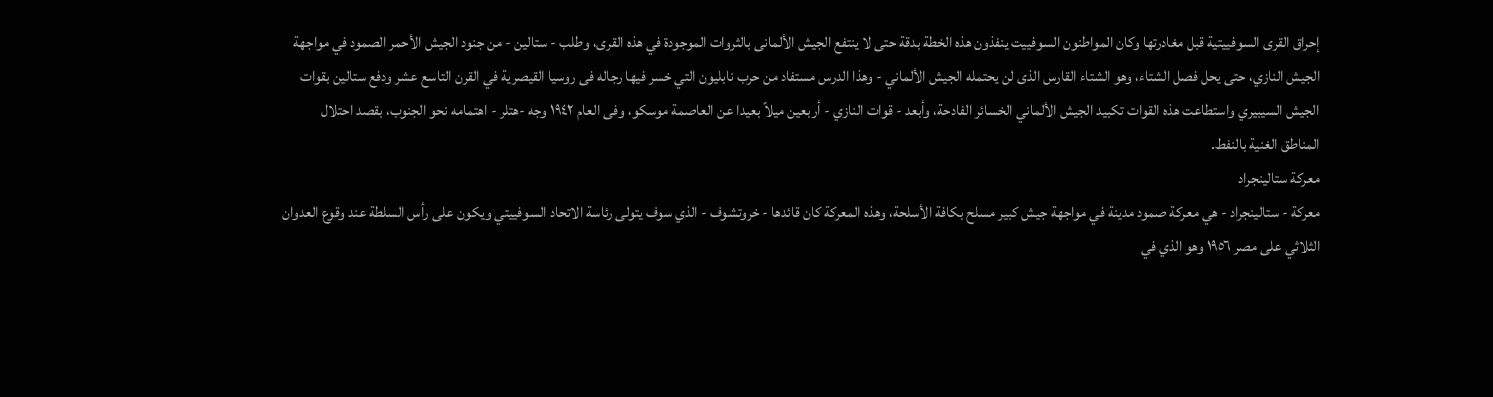إحراق القرى السوفييتية قبل مغادرتها وكان المواطنون السوفييت ينفذون هذه الخطة بدقة حتى لا ينتفع الجيش الألمانى بالثروات الموجودة في هذه القرى، وطلب - ستالين - من جنود الجيش الأحمر الصمود في مواجهة الجيش النازي، حتى يحل فصل الشتاء، وهو الشتاء القارس الذى لن يحتمله الجيش الألماني - وهذا الدرس مستفاد من حرب نابليون التي خسر فيها رجاله فى روسيا القيصرية في القرن التاسع عشر ودفع ستالين بقوات الجيش السيبيري واستطاعت هذه القوات تكبيد الجيش الألماني الخسائر الفادحة، وأبعد - قوات النازي - أربعين ميلاً بعيدا عن العاصمة موسكو، وفى العام ١٩٤٢ وجه -هتلر - اهتمامه نحو الجنوب، بقصد احتلال المناطق الغنية بالنفط.
معركة ستالينجراد
معركة - ستالينجراد - هي معركة صمود مدينة في مواجهة جيش كبير مسلح بكافة الأسلحة، وهذه المعركة كان قائدها - خروتشوف - الذي سوف يتولى رئاسة الاتحاد السوفييتي ويكون على رأس السلطة عند وقوع العدوان الثلاثي على مصر ١٩٥٦ وهو الذي في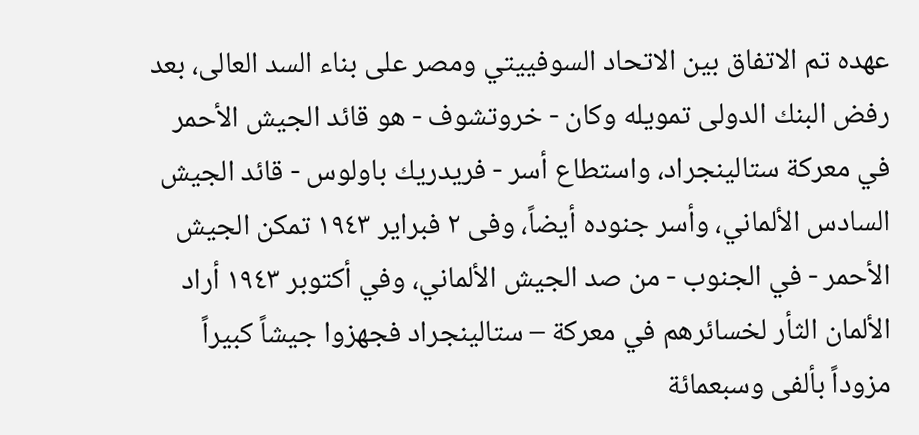عهده تم الاتفاق بين الاتحاد السوفييتي ومصر على بناء السد العالى، بعد رفض البنك الدولى تمويله وكان - خروتشوف - هو قائد الجيش الأحمر في معركة ستالينجراد، واستطاع أسر - فريدريك باولوس - قائد الجيش السادس الألماني، وأسر جنوده أيضاً، وفی ۲ فبراير ١٩٤٣ تمكن الجيش الأحمر - في الجنوب - من صد الجيش الألماني، وفي أكتوبر ١٩٤٣ أراد الألمان الثأر لخسائرهم في معركة – ستالينجراد فجهزوا جيشاً كبيراً مزوداً بألفى وسبعمائة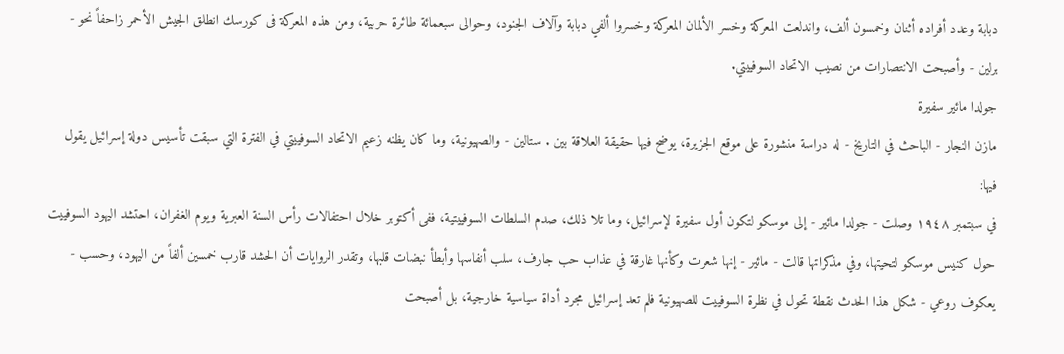دبابة وعدد أفراده أثنان وخمسون ألف، واندلعت المعركة وخسر الألمان المعركة وخسروا ألفي دبابة وآلاف الجنود، وحوالى سبعمائة طائرة حربية، ومن هذه المعركة فى كورسك انطلق الجيش الأحمر زاحفاً نحو - برلين - وأصبحت الانتصارات من نصيب الاتحاد السوفييتي.
جولدا مائير سفيرة
مازن النجار - الباحث في التاريخ - له دراسة منشورة على موقع الجزيرة، يوضح فيها حقيقة العلاقة بين . ستالين - والصهيونية، وما كان يظنه زعيم الاتحاد السوفييتي في الفترة التي سبقت تأسيس دولة إسرائيل يقول فيها:
في سبتمبر ١٩٤٨ وصلت - جولدا مائير - إلى موسكو لتكون أول سفيرة لإسرائيل، وما تلا ذلك، صدم السلطات السوفييتية، ففى أكتوبر خلال احتفالات رأس السنة العبرية ويوم الغفران، احتشد اليهود السوفييت حول كنيس موسكو لتحيتها، وفي مذكراتها قالت - مائير - إنها شعرت وكأنها غارقة في عذاب حب جارف، سلب أنفاسها وأبطأ نبضات قلبها، وتقدر الروايات أن الحشد قارب خمسين ألفاً من اليهود، وحسب - يعكوف روعي - شكل هذا الحدث نقطة تحول في نظرة السوفييت للصهيونية فلم تعد إسرائيل مجرد أداة سياسية خارجية، بل أصبحت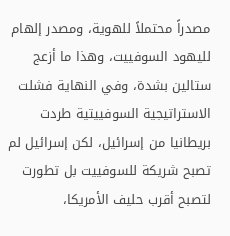مصدراً محتملاً للهوية، ومصدر إلهام لليهود السوفييت، وهذا ما أزعج ستالين بشدة، وفي النهاية فشلت الاستراتيجية السوفييتية طردت بريطانيا من إسرائيل، لكن إسرائيل لم تصبح شريكة للسوفييت بل تطورت لتصبح أقرب حليف الأمريكا،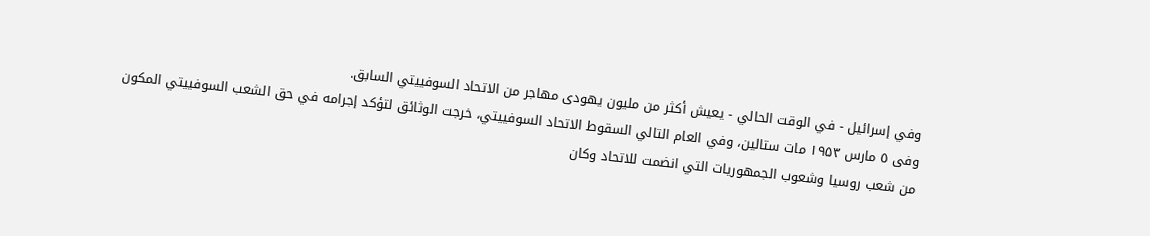وفي إسرائيل - في الوقت الحالي - يعيش أكثر من مليون یهودی مهاجر من الاتحاد السوفييتي السابق.
وفى ٥ مارس ۱۹۵۳ مات ستالين، وفي العام التالي السقوط الاتحاد السوفييتي، خرجت الوثائق لتؤكد إجرامه في حق الشعب السوفييتي المكون من شعب روسيا وشعوب الجمهوريات التي انضمت للاتحاد وكان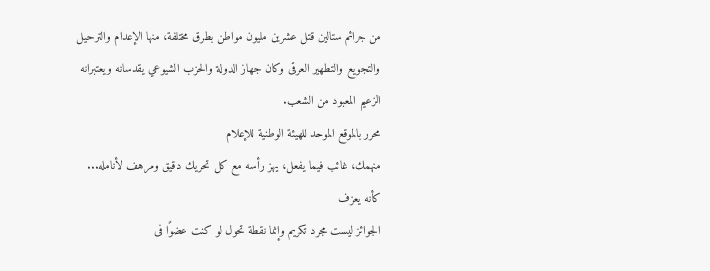من جرائم ستالين قتل عشرين مليون مواطن بطرق مختلفة، منها الإعدام والترحيل والتجويع والتطهير العرقى وكان جهاز الدولة والحزب الشيوعي يقدسانه ويعتبرانه الزعيم المعبود من الشعب.
محرر بالموقع الموحد للهيئة الوطنية للإعلام
منهمك، غائب فيما يفعل، يهز رأسه مع كل تحريك دقيق ومرهف لأنامله... كأنه يعزف
الجوائز ليست مجرد تكريم وإنما نقطة تحول لو كنت عضوًا فى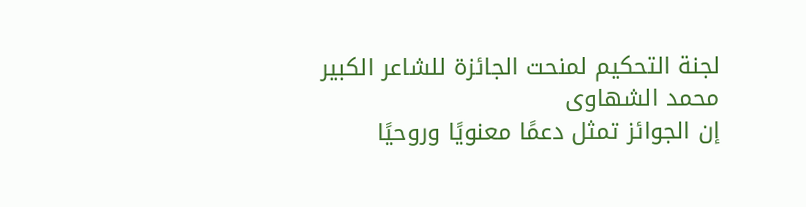لجنة التحكيم لمنحت الجائزة للشاعر الكبير محمد الشهاوى
إن الجوائز تمثل دعمًا معنويًا وروحيًا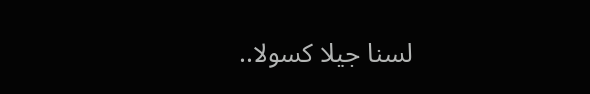لسنا جيلا كسولا..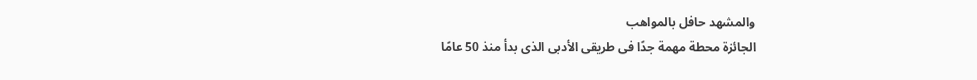والمشهد حافل بالمواهب
الجائزة محطة مهمة جدًا فى طريقى الأدبى الذى بدأ منذ 50 عامًا